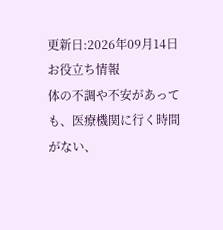更新日:2026年09月14日
お役立ち情報
体の不調や不安があっても、医療機関に行く時間がない、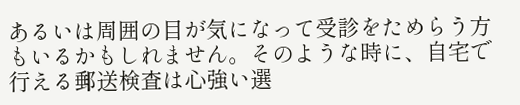あるいは周囲の目が気になって受診をためらう方もいるかもしれません。そのような時に、自宅で行える郵送検査は心強い選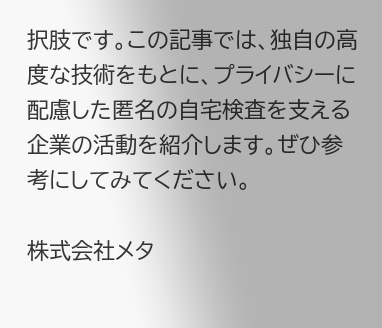択肢です。この記事では、独自の高度な技術をもとに、プライバシーに配慮した匿名の自宅検査を支える企業の活動を紹介します。ぜひ参考にしてみてください。

株式会社メタ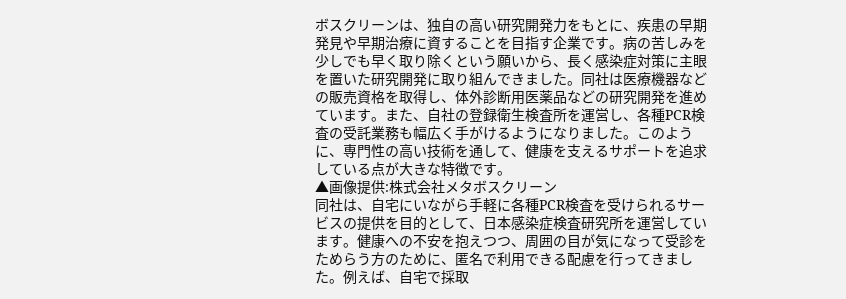ボスクリーンは、独自の高い研究開発力をもとに、疾患の早期発見や早期治療に資することを目指す企業です。病の苦しみを少しでも早く取り除くという願いから、長く感染症対策に主眼を置いた研究開発に取り組んできました。同社は医療機器などの販売資格を取得し、体外診断用医薬品などの研究開発を進めています。また、自社の登録衛生検査所を運営し、各種PCR検査の受託業務も幅広く手がけるようになりました。このように、専門性の高い技術を通して、健康を支えるサポートを追求している点が大きな特徴です。
▲画像提供:株式会社メタボスクリーン
同社は、自宅にいながら手軽に各種PCR検査を受けられるサービスの提供を目的として、日本感染症検査研究所を運営しています。健康への不安を抱えつつ、周囲の目が気になって受診をためらう方のために、匿名で利用できる配慮を行ってきました。例えば、自宅で採取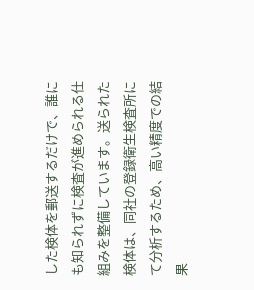した検体を郵送するだけで、誰にも知られずに検査が進められる仕組みを整備しています。送られた検体は、同社の登録衛生検査所にて分析するため、高い精度での結果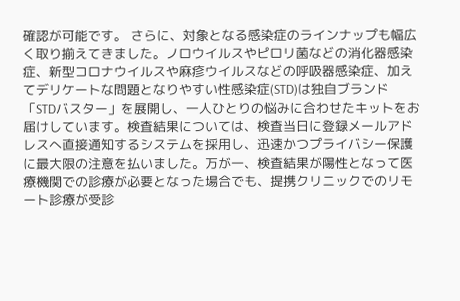確認が可能です。 さらに、対象となる感染症のラインナップも幅広く取り揃えてきました。ノロウイルスやピロリ菌などの消化器感染症、新型コロナウイルスや麻疹ウイルスなどの呼吸器感染症、加えてデリケートな問題となりやすい性感染症(STD)は独自ブランド「STDバスター」を展開し、一人ひとりの悩みに合わせたキットをお届けしています。検査結果については、検査当日に登録メールアドレスへ直接通知するシステムを採用し、迅速かつプライバシー保護に最大限の注意を払いました。万が一、検査結果が陽性となって医療機関での診療が必要となった場合でも、提携クリニックでのリモート診療が受診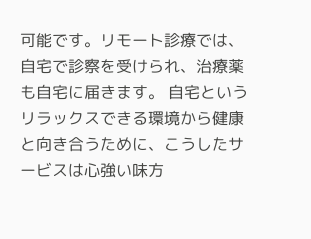可能です。リモート診療では、自宅で診察を受けられ、治療薬も自宅に届きます。 自宅というリラックスできる環境から健康と向き合うために、こうしたサービスは心強い味方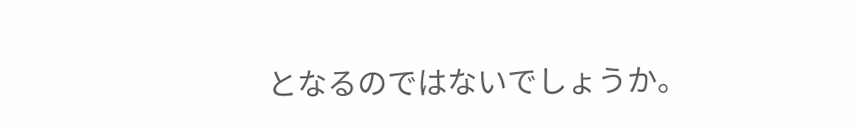となるのではないでしょうか。